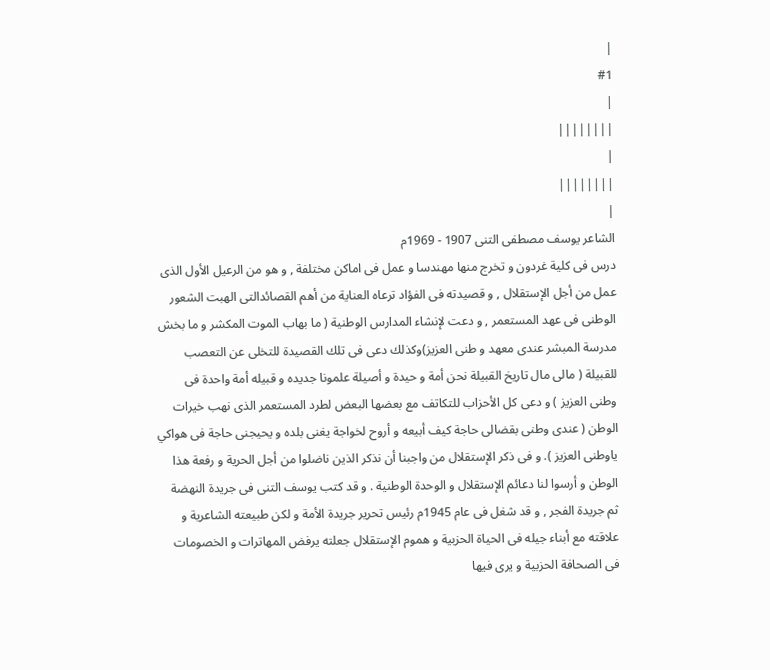|
#1
|
||||||||
|
||||||||
|
الشاعر يوسف مصطفى التنى 1907 - 1969م
درس فى كلية غردون و تخرج منها مهندسا و عمل فى اماكن مختلفة , و هو من الرعيل الأول الذى عمل من أجل الإستقلال , و قصيدته فى الفؤاد ترعاه العناية من أهم القصائدالتى الهبت الشعور الوطنى فى عهد المستعمر , و دعت لإنشاء المدارس الوطنية ( ما بهاب الموت المكشر و ما بخش مدرسة المبشر عندى معهد و طنى العزيز)وكذلك دعى فى تلك القصيدة للتخلى عن التعصب للقبيلة ( مالى مال تاريخ القبيلة نحن أمة و حيدة و أصيلة علمونا جديده و قبيله أمة واحدة فى وطنى العزيز ) و دعى كل الأحزاب للتكاتف مع بعضها البعض لطرد المستعمر الذى نهب خيرات الوطن ( عندى وطنى بقضالى حاجة كيف أبيعه و أروح لخواجة يغنى بلده و يحيجنى حاجة فى هواكي ياوطنى العزيز ). و فى ذكر الإستقلال من واجبنا أن نذكر الذين ناضلوا من أجل الحرية و رفعة هذا الوطن و أرسوا لنا دعائم الإستقلال و الوحدة الوطنية . و قد كتب يوسف التنى فى جريدة النهضة ثم جريدة الفجر , و قد شغل فى عام 1945م رئيس تحرير جريدة الأمة و لكن طبيعته الشاعرية و علاقته مع أبناء جيله فى الحياة الحزبية و هموم الإستقلال جعلته يرفض المهاترات و الخصومات فى الصحافة الحزبية و يرى فيها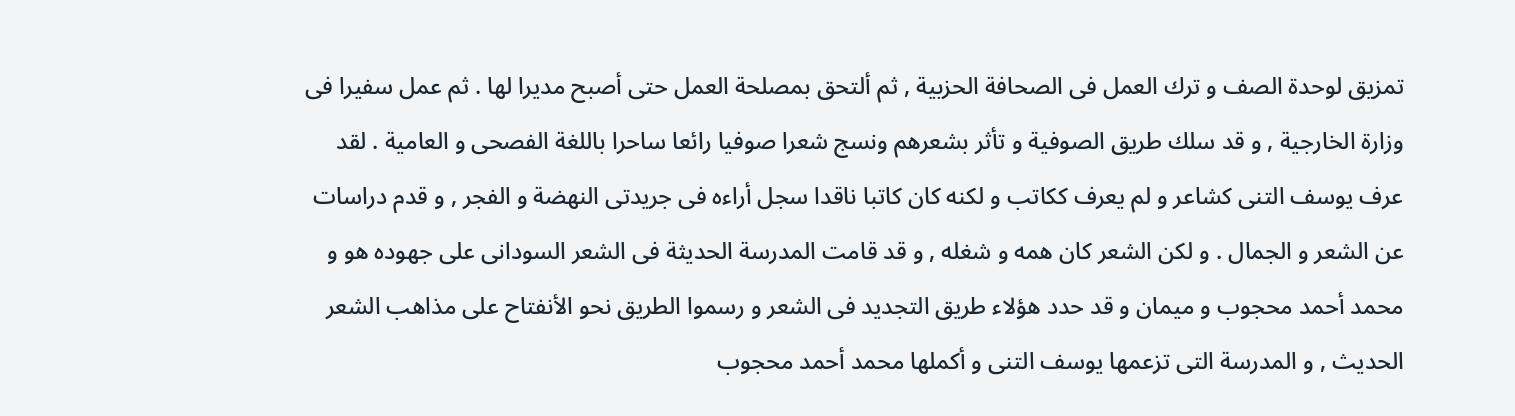تمزيق لوحدة الصف و ترك العمل فى الصحافة الحزبية , ثم ألتحق بمصلحة العمل حتى أصبح مديرا لها . ثم عمل سفيرا فى وزارة الخارجية , و قد سلك طريق الصوفية و تأثر بشعرهم ونسج شعرا صوفيا رائعا ساحرا باللغة الفصحى و العامية . لقد عرف يوسف التنى كشاعر و لم يعرف ككاتب و لكنه كان كاتبا ناقدا سجل أراءه فى جريدتى النهضة و الفجر , و قدم دراسات عن الشعر و الجمال . و لكن الشعر كان همه و شغله , و قد قامت المدرسة الحديثة فى الشعر السودانى على جهوده هو و محمد أحمد محجوب و ميمان و قد حدد هؤلاء طريق التجديد فى الشعر و رسموا الطريق نحو الأنفتاح على مذاهب الشعر الحديث , و المدرسة التى تزعمها يوسف التنى و أكملها محمد أحمد محجوب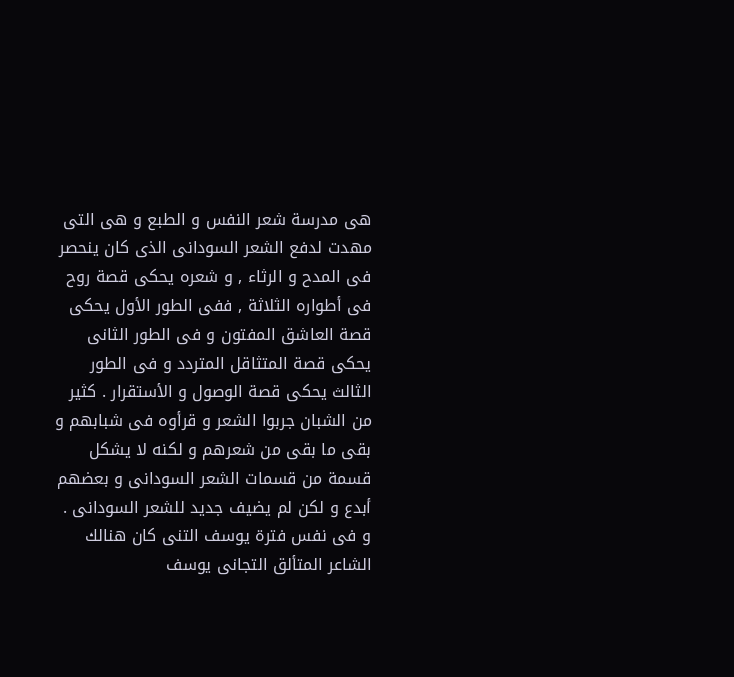هى مدرسة شعر النفس و الطبع و هى التى مهدت لدفع الشعر السودانى الذى كان ينحصر فى المدح و الرثاء , و شعره يحكى قصة روح فى أطواره الثلاثة , ففى الطور الأول يحكى قصة العاشق المفتون و فى الطور الثانى يحكى قصة المتثاقل المتردد و فى الطور الثالث يحكى قصة الوصول و الأستقرار . كثير من الشبان جربوا الشعر و قرأوه فى شبابهم و بقى ما بقى من شعرهم و لكنه لا يشكل قسمة من قسمات الشعر السودانى و بعضهم أبدع و لكن لم يضيف جديد للشعر السودانى . و فى نفس فترة يوسف التنى كان هنالك الشاعر المتألق التجانى يوسف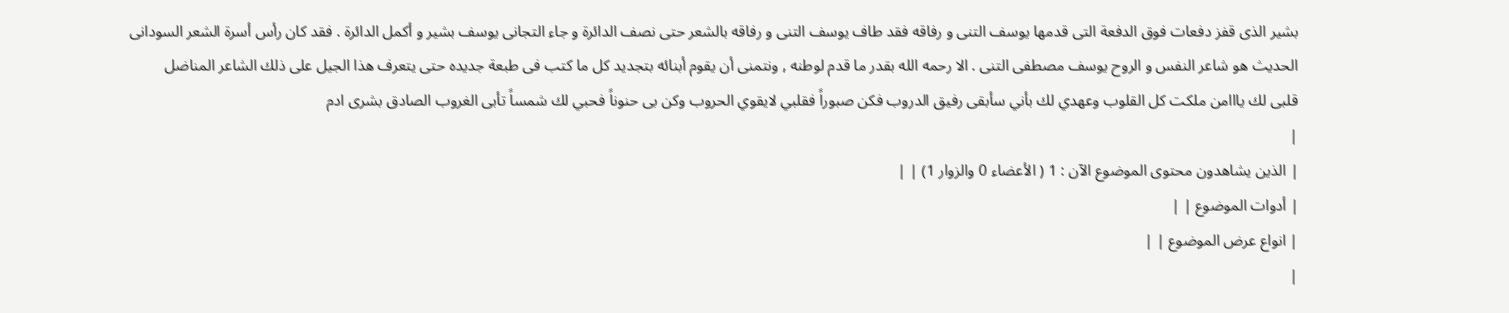بشير الذى قفز دفعات فوق الدفعة التى قدمها يوسف التنى و رفاقه فقد طاف يوسف التنى و رفاقه بالشعر حتى نصف الدائرة و جاء التجانى يوسف بشير و أكمل الدائرة . فقد كان رأس أسرة الشعر السودانى الحديث هو شاعر النفس و الروح يوسف مصطفى التنى . الا رحمه الله بقدر ما قدم لوطنه , ونتمنى أن يقوم أبنائه بتجديد كل ما كتب فى طبعة جديده حتى يتعرف هذا الجيل على ذلك الشاعر المناضل
قلبى لك يااامن ملكت كل القلوب وعهدي لك بأني سأبقى رفيق الدروب فكن صبوراً فقلبي لايقوي الحروب وكن بى حنوناً فحبي لك شمساً تأبى الغروب الصادق بشرى ادم
|
| الذين يشاهدون محتوى الموضوع الآن : 1 ( الأعضاء 0 والزوار 1) | |
| أدوات الموضوع | |
| انواع عرض الموضوع | |
|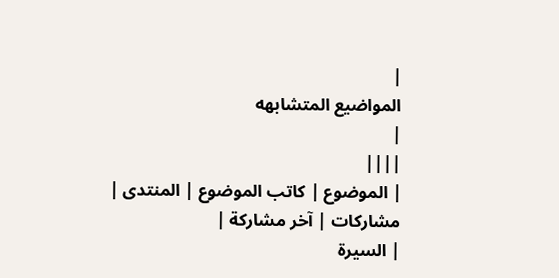|
المواضيع المتشابهه
|
||||
| الموضوع | كاتب الموضوع | المنتدى | مشاركات | آخر مشاركة |
| السيرة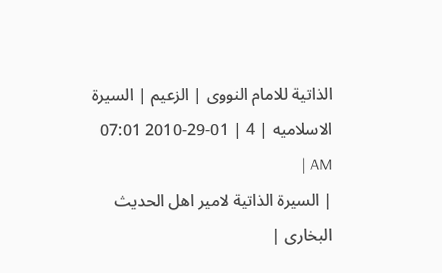الذاتية للامام النووى | الزعيم | السيرة الاسلاميه | 4 | 01-29-2010 07:01 AM |
| السيرة الذاتية لامير اهل الحديث البخارى |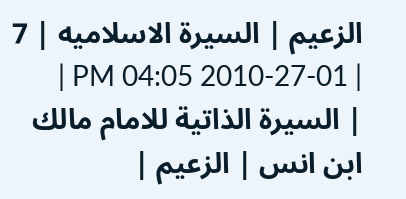الزعيم | السيرة الاسلاميه | 7 | 01-27-2010 04:05 PM |
| السيرة الذاتية للامام مالك ابن انس | الزعيم |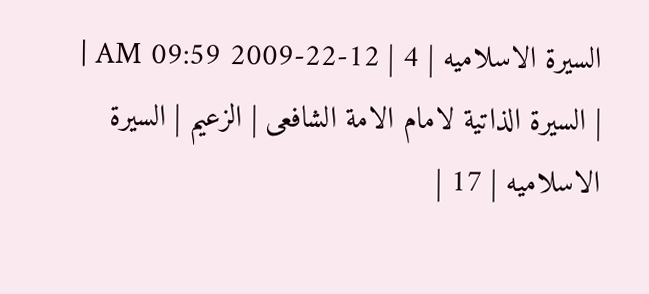السيرة الاسلاميه | 4 | 12-22-2009 09:59 AM |
| السيرة الذاتية لامام الامة الشافعى | الزعيم | السيرة الاسلاميه | 17 |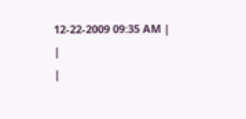12-22-2009 09:35 AM |
|
|